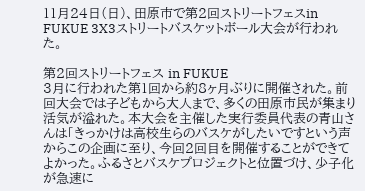11月24日(日)、田原市で第2回ストリートフェスin FUKUE 3X3ストリートバスケットボール大会が行われた。

第2回ストリートフェス in FUKUE
3月に行われた第1回から約8ヶ月ぶりに開催された。前回大会では子どもから大人まで、多くの田原市民が集まり活気が溢れた。本大会を主催した実行委員代表の青山さんは「きっかけは高校生らのバスケがしたいですという声からこの企画に至り、今回2回目を開催することができてよかった。ふるさとバスケプロジェクトと位置づけ、少子化が急速に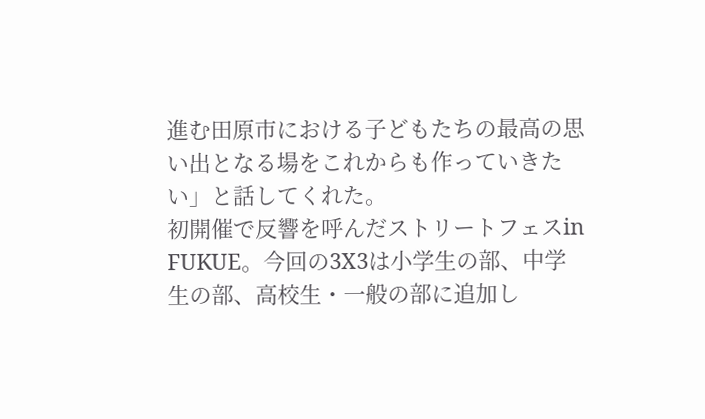進む田原市における子どもたちの最高の思い出となる場をこれからも作っていきたい」と話してくれた。
初開催で反響を呼んだストリートフェスin FUKUE。今回の3X3は小学生の部、中学生の部、高校生・一般の部に追加し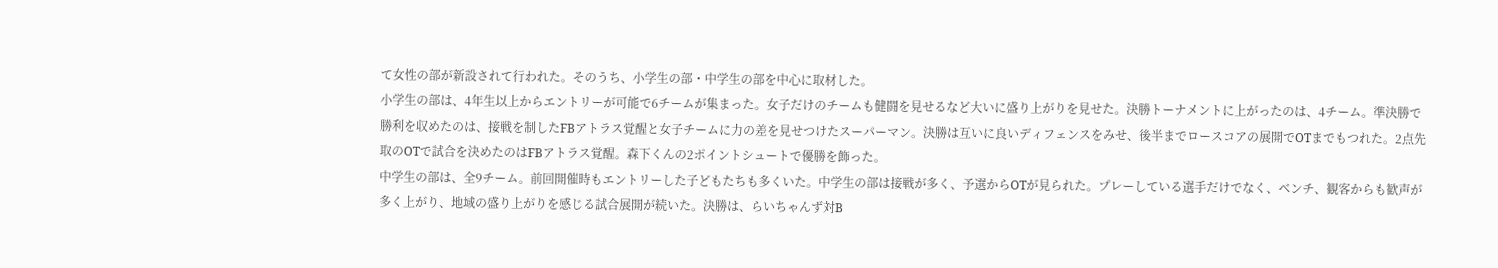て女性の部が新設されて行われた。そのうち、小学生の部・中学生の部を中心に取材した。
小学生の部は、4年生以上からエントリーが可能で6チームが集まった。女子だけのチームも健闘を見せるなど大いに盛り上がりを見せた。決勝トーナメントに上がったのは、4チーム。準決勝で勝利を収めたのは、接戦を制したFBアトラス覚醒と女子チームに力の差を見せつけたスーパーマン。決勝は互いに良いディフェンスをみせ、後半までロースコアの展開でOTまでもつれた。2点先取のOTで試合を決めたのはFBアトラス覚醒。森下くんの2ポイントシュートで優勝を飾った。
中学生の部は、全9チーム。前回開催時もエントリーした子どもたちも多くいた。中学生の部は接戦が多く、予選からOTが見られた。プレーしている選手だけでなく、ベンチ、観客からも歓声が多く上がり、地域の盛り上がりを感じる試合展開が続いた。決勝は、らいちゃんず対B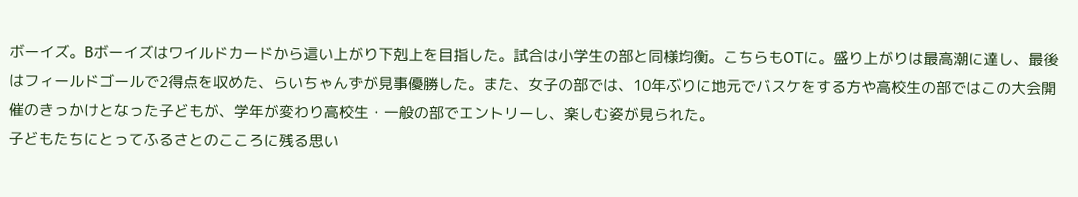ボーイズ。Bボーイズはワイルドカードから這い上がり下剋上を目指した。試合は小学生の部と同様均衡。こちらもOTに。盛り上がりは最高潮に達し、最後はフィールドゴールで2得点を収めた、らいちゃんずが見事優勝した。また、女子の部では、10年ぶりに地元でバスケをする方や高校生の部ではこの大会開催のきっかけとなった子どもが、学年が変わり高校生・一般の部でエントリーし、楽しむ姿が見られた。
子どもたちにとってふるさとのこころに残る思い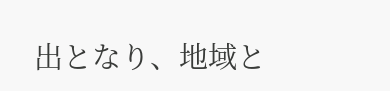出となり、地域と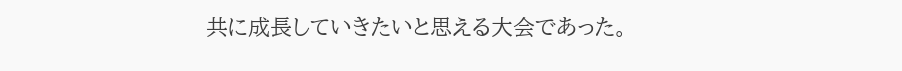共に成長していきたいと思える大会であった。